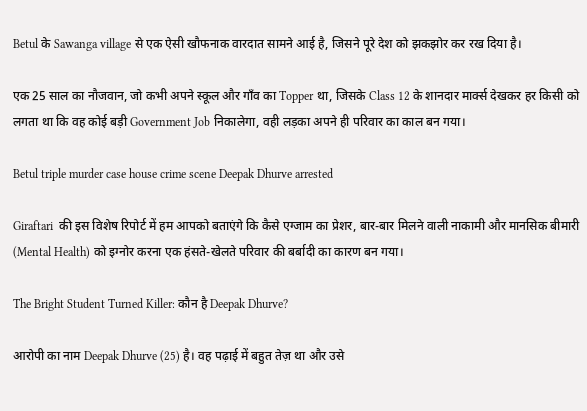Betul के Sawanga village से एक ऐसी खौफनाक वारदात सामने आई है, जिसने पूरे देश को झकझोर कर रख दिया है।

एक 25 साल का नौजवान, जो कभी अपने स्कूल और गाँव का Topper था, जिसके Class 12 के शानदार मार्क्स देखकर हर किसी को लगता था कि वह कोई बड़ी Government Job निकालेगा, वही लड़का अपने ही परिवार का काल बन गया।

Betul triple murder case house crime scene Deepak Dhurve arrested

Giraftari  की इस विशेष रिपोर्ट में हम आपको बताएंगे कि कैसे एग्जाम का प्रेशर, बार-बार मिलने वाली नाकामी और मानसिक बीमारी (Mental Health) को इग्नोर करना एक हंसते-खेलते परिवार की बर्बादी का कारण बन गया।

The Bright Student Turned Killer: कौन है Deepak Dhurve?

आरोपी का नाम Deepak Dhurve (25) है। वह पढ़ाई में बहुत तेज़ था और उसे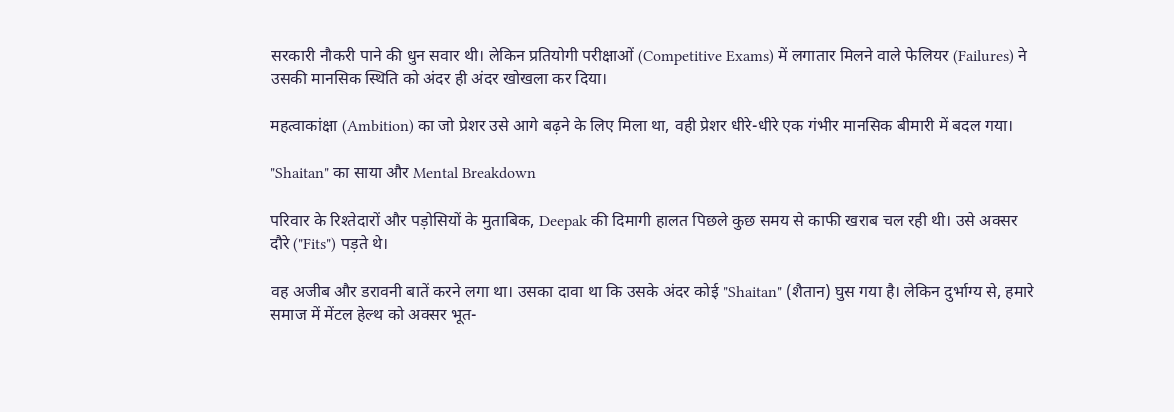सरकारी नौकरी पाने की धुन सवार थी। लेकिन प्रतियोगी परीक्षाओं (Competitive Exams) में लगातार मिलने वाले फेलियर (Failures) ने उसकी मानसिक स्थिति को अंदर ही अंदर खोखला कर दिया।

महत्वाकांक्षा (Ambition) का जो प्रेशर उसे आगे बढ़ने के लिए मिला था, वही प्रेशर धीरे-धीरे एक गंभीर मानसिक बीमारी में बदल गया।

"Shaitan" का साया और Mental Breakdown

परिवार के रिश्तेदारों और पड़ोसियों के मुताबिक, Deepak की दिमागी हालत पिछले कुछ समय से काफी खराब चल रही थी। उसे अक्सर दौरे ("Fits") पड़ते थे।

वह अजीब और डरावनी बातें करने लगा था। उसका दावा था कि उसके अंदर कोई "Shaitan" (शैतान) घुस गया है। लेकिन दुर्भाग्य से, हमारे समाज में मेंटल हेल्थ को अक्सर भूत-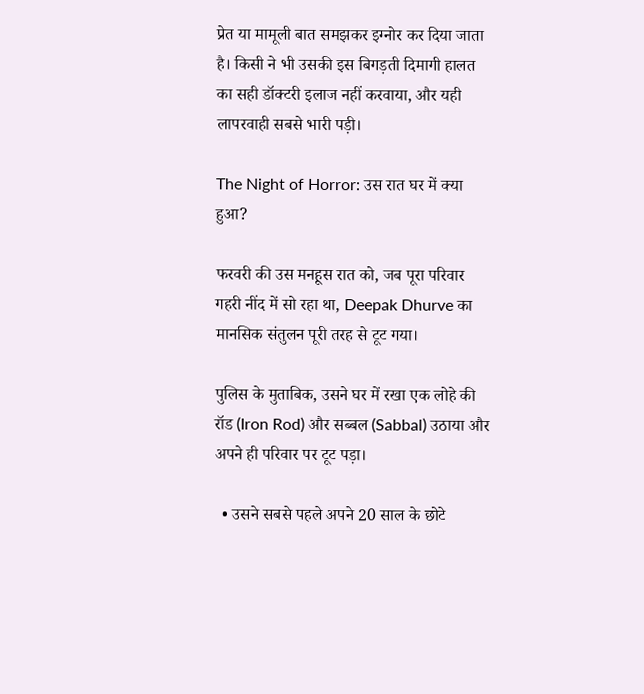प्रेत या मामूली बात समझकर इग्नोर कर दिया जाता है। किसी ने भी उसकी इस बिगड़ती दिमागी हालत का सही डॉक्टरी इलाज नहीं करवाया, और यही लापरवाही सबसे भारी पड़ी।

The Night of Horror: उस रात घर में क्या हुआ?

फरवरी की उस मनहूस रात को, जब पूरा परिवार गहरी नींद में सो रहा था, Deepak Dhurve का मानसिक संतुलन पूरी तरह से टूट गया।

पुलिस के मुताबिक, उसने घर में रखा एक लोहे की रॉड (Iron Rod) और सब्बल (Sabbal) उठाया और अपने ही परिवार पर टूट पड़ा।

  • उसने सबसे पहले अपने 20 साल के छोटे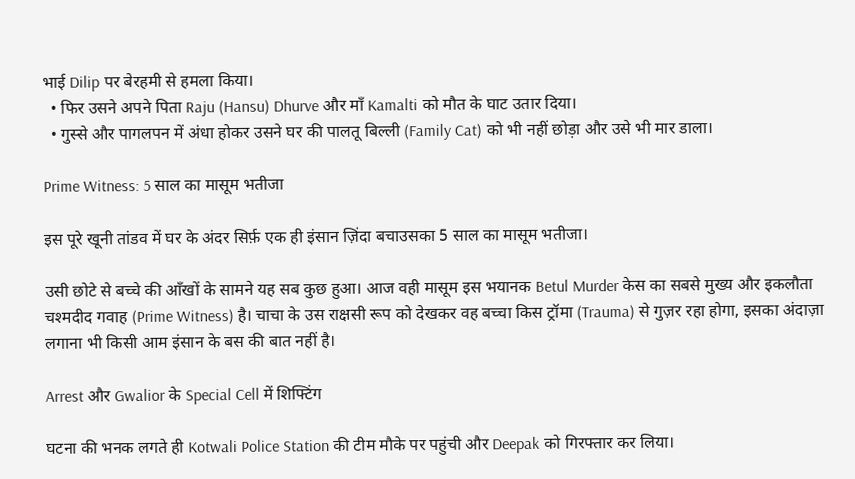भाई Dilip पर बेरहमी से हमला किया।
  • फिर उसने अपने पिता Raju (Hansu) Dhurve और माँ Kamalti को मौत के घाट उतार दिया।
  • गुस्से और पागलपन में अंधा होकर उसने घर की पालतू बिल्ली (Family Cat) को भी नहीं छोड़ा और उसे भी मार डाला।

Prime Witness: 5 साल का मासूम भतीजा

इस पूरे खूनी तांडव में घर के अंदर सिर्फ़ एक ही इंसान ज़िंदा बचाउसका 5 साल का मासूम भतीजा।

उसी छोटे से बच्चे की आँखों के सामने यह सब कुछ हुआ। आज वही मासूम इस भयानक Betul Murder केस का सबसे मुख्य और इकलौता चश्मदीद गवाह (Prime Witness) है। चाचा के उस राक्षसी रूप को देखकर वह बच्चा किस ट्रॉमा (Trauma) से गुज़र रहा होगा, इसका अंदाज़ा लगाना भी किसी आम इंसान के बस की बात नहीं है।

Arrest और Gwalior के Special Cell में शिफ्टिंग

घटना की भनक लगते ही Kotwali Police Station की टीम मौके पर पहुंची और Deepak को गिरफ्तार कर लिया।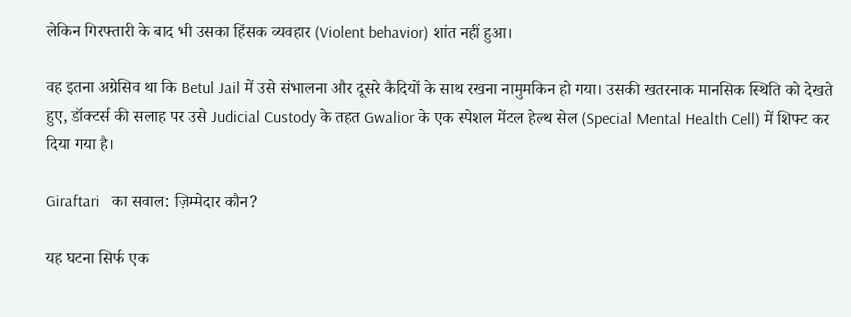लेकिन गिरफ्तारी के बाद भी उसका हिंसक व्यवहार (Violent behavior) शांत नहीं हुआ।

वह इतना अग्रेसिव था कि Betul Jail में उसे संभालना और दूसरे कैदियों के साथ रखना नामुमकिन हो गया। उसकी खतरनाक मानसिक स्थिति को देखते हुए, डॉक्टर्स की सलाह पर उसे Judicial Custody के तहत Gwalior के एक स्पेशल मेंटल हेल्थ सेल (Special Mental Health Cell) में शिफ्ट कर दिया गया है।

Giraftari   का सवाल: ज़िम्मेदार कौन?

यह घटना सिर्फ एक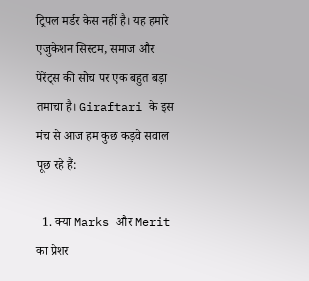ट्रिपल मर्डर केस नहीं है। यह हमारे एजुकेशन सिस्टम, समाज और पेरेंट्स की सोच पर एक बहुत बड़ा तमाचा है। Giraftari के इस मंच से आज हम कुछ कड़वे सवाल पूछ रहे हैं:

  1. क्या Marks और Merit का प्रेशर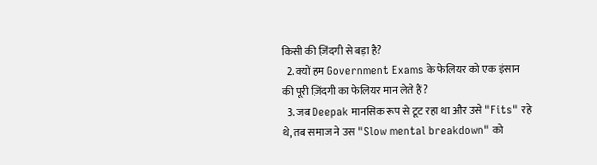किसी की ज़िंदगी से बड़ा है?
  2. क्यों हम Government Exams के फेलियर को एक इंसान की पूरी ज़िंदगी का फेलियर मान लेते हैं?
  3. जब Deepak मानसिक रूप से टूट रहा था और उसे "Fits" रहे थे, तब समाज ने उस "Slow mental breakdown" को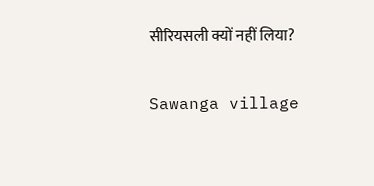सीरियसली क्यों नहीं लिया?

Sawanga village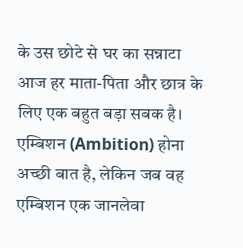के उस छोटे से घर का सन्नाटा आज हर माता-पिता और छात्र के लिए एक बहुत बड़ा सबक है। एम्बिशन (Ambition) होना अच्छी बात है, लेकिन जब वह एम्बिशन एक जानलेवा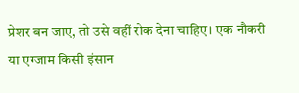प्रेशर बन जाए, तो उसे वहीं रोक देना चाहिए। एक नौकरी या एग्जाम किसी इंसान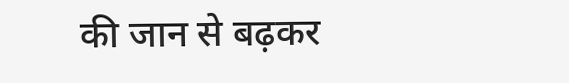की जान से बढ़कर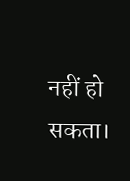नहीं हो सकता।